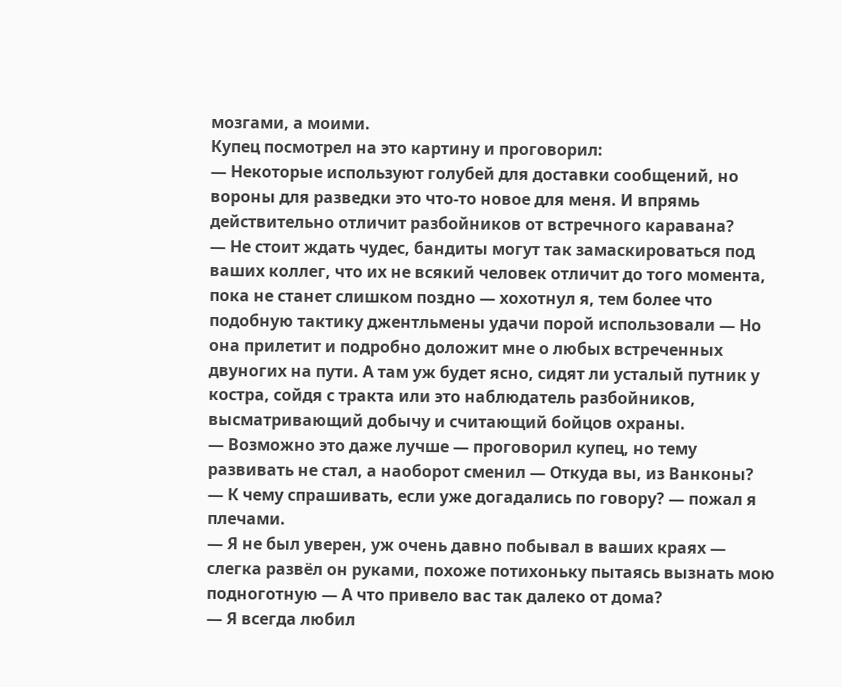мозгами, а моими.
Купец посмотрел на это картину и проговорил:
— Некоторые используют голубей для доставки сообщений, но вороны для разведки это что-то новое для меня. И впрямь действительно отличит разбойников от встречного каравана?
— Не стоит ждать чудес, бандиты могут так замаскироваться под ваших коллег, что их не всякий человек отличит до того момента, пока не станет слишком поздно — хохотнул я, тем более что подобную тактику джентльмены удачи порой использовали — Но она прилетит и подробно доложит мне о любых встреченных двуногих на пути. А там уж будет ясно, сидят ли усталый путник у костра, сойдя с тракта или это наблюдатель разбойников, высматривающий добычу и считающий бойцов охраны.
— Возможно это даже лучше — проговорил купец, но тему развивать не стал, а наоборот сменил — Откуда вы, из Ванконы?
— К чему спрашивать, если уже догадались по говору? — пожал я плечами.
— Я не был уверен, уж очень давно побывал в ваших краях — слегка развёл он руками, похоже потихоньку пытаясь вызнать мою подноготную — А что привело вас так далеко от дома?
— Я всегда любил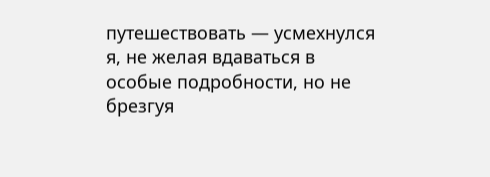путешествовать — усмехнулся я, не желая вдаваться в особые подробности, но не брезгуя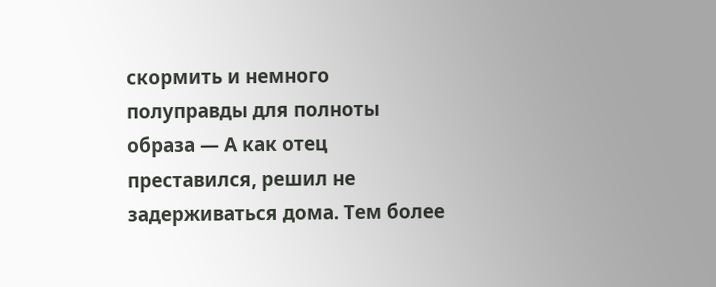скормить и немного полуправды для полноты образа — А как отец преставился, решил не задерживаться дома. Тем более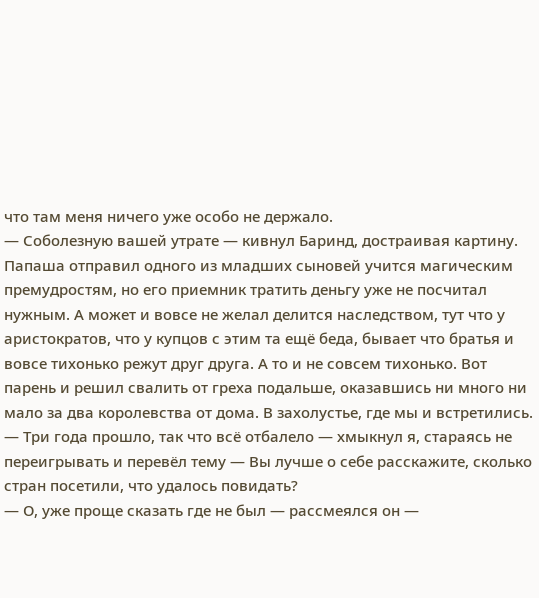что там меня ничего уже особо не держало.
— Соболезную вашей утрате — кивнул Баринд, достраивая картину. Папаша отправил одного из младших сыновей учится магическим премудростям, но его приемник тратить деньгу уже не посчитал нужным. А может и вовсе не желал делится наследством, тут что у аристократов, что у купцов с этим та ещё беда, бывает что братья и вовсе тихонько режут друг друга. А то и не совсем тихонько. Вот парень и решил свалить от греха подальше, оказавшись ни много ни мало за два королевства от дома. В захолустье, где мы и встретились.
— Три года прошло, так что всё отбалело — хмыкнул я, стараясь не переигрывать и перевёл тему — Вы лучше о себе расскажите, сколько стран посетили, что удалось повидать?
— О, уже проще сказать где не был — рассмеялся он —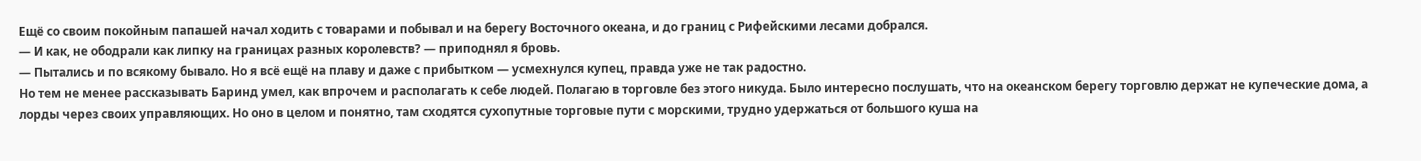Ещё со своим покойным папашей начал ходить с товарами и побывал и на берегу Восточного океана, и до границ с Рифейскими лесами добрался.
— И как, не ободрали как липку на границах разных королевств? — приподнял я бровь.
— Пытались и по всякому бывало. Но я всё ещё на плаву и даже с прибытком — усмехнулся купец, правда уже не так радостно.
Но тем не менее рассказывать Баринд умел, как впрочем и располагать к себе людей. Полагаю в торговле без этого никуда. Было интересно послушать, что на океанском берегу торговлю держат не купеческие дома, а лорды через своих управляющих. Но оно в целом и понятно, там сходятся сухопутные торговые пути с морскими, трудно удержаться от большого куша на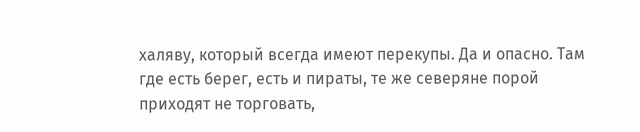халяву, который всегда имеют перекупы. Да и опасно. Там где есть берег, есть и пираты, те же северяне порой приходят не торговать,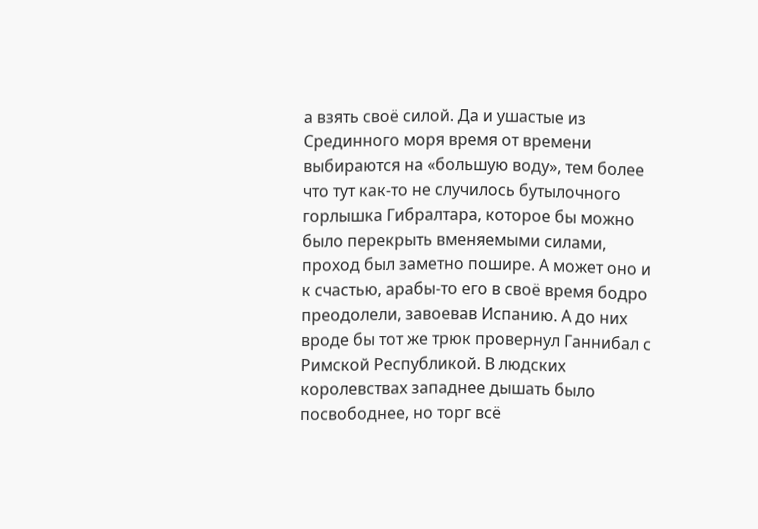а взять своё силой. Да и ушастые из Срединного моря время от времени выбираются на «большую воду», тем более что тут как-то не случилось бутылочного горлышка Гибралтара, которое бы можно было перекрыть вменяемыми силами, проход был заметно пошире. А может оно и к счастью, арабы-то его в своё время бодро преодолели, завоевав Испанию. А до них вроде бы тот же трюк провернул Ганнибал с Римской Республикой. В людских королевствах западнее дышать было посвободнее, но торг всё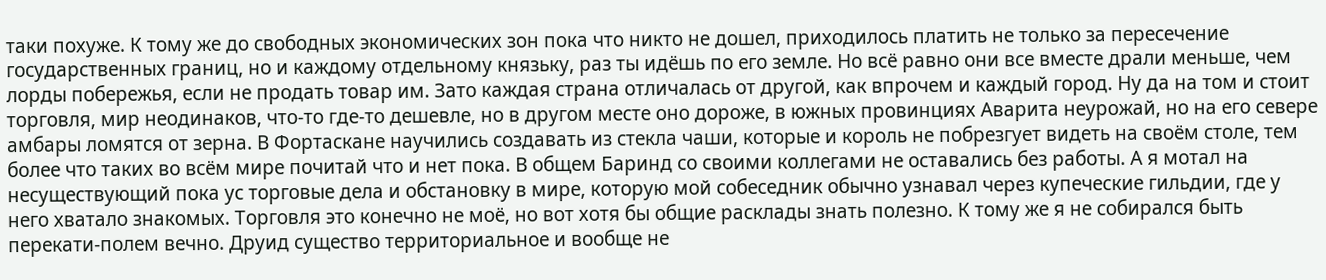таки похуже. К тому же до свободных экономических зон пока что никто не дошел, приходилось платить не только за пересечение государственных границ, но и каждому отдельному князьку, раз ты идёшь по его земле. Но всё равно они все вместе драли меньше, чем лорды побережья, если не продать товар им. Зато каждая страна отличалась от другой, как впрочем и каждый город. Ну да на том и стоит торговля, мир неодинаков, что-то где-то дешевле, но в другом месте оно дороже, в южных провинциях Аварита неурожай, но на его севере амбары ломятся от зерна. В Фортаскане научились создавать из стекла чаши, которые и король не побрезгует видеть на своём столе, тем более что таких во всём мире почитай что и нет пока. В общем Баринд со своими коллегами не оставались без работы. А я мотал на несуществующий пока ус торговые дела и обстановку в мире, которую мой собеседник обычно узнавал через купеческие гильдии, где у него хватало знакомых. Торговля это конечно не моё, но вот хотя бы общие расклады знать полезно. К тому же я не собирался быть перекати-полем вечно. Друид существо территориальное и вообще не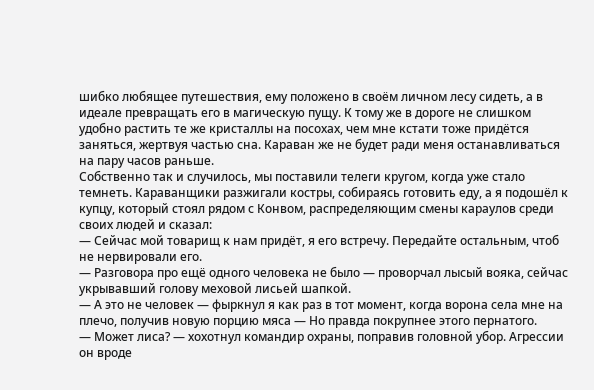шибко любящее путешествия, ему положено в своём личном лесу сидеть, а в идеале превращать его в магическую пущу. К тому же в дороге не слишком удобно растить те же кристаллы на посохах, чем мне кстати тоже придётся заняться, жертвуя частью сна. Караван же не будет ради меня останавливаться на пару часов раньше.
Собственно так и случилось, мы поставили телеги кругом, когда уже стало темнеть. Караванщики разжигали костры, собираясь готовить еду, а я подошёл к купцу, который стоял рядом с Конвом, распределяющим смены караулов среди своих людей и сказал:
— Сейчас мой товарищ к нам придёт, я его встречу. Передайте остальным, чтоб не нервировали его.
— Разговора про ещё одного человека не было — проворчал лысый вояка, сейчас укрывавший голову меховой лисьей шапкой.
— А это не человек — фыркнул я как раз в тот момент, когда ворона села мне на плечо, получив новую порцию мяса — Но правда покрупнее этого пернатого.
— Может лиса? — хохотнул командир охраны, поправив головной убор. Агрессии он вроде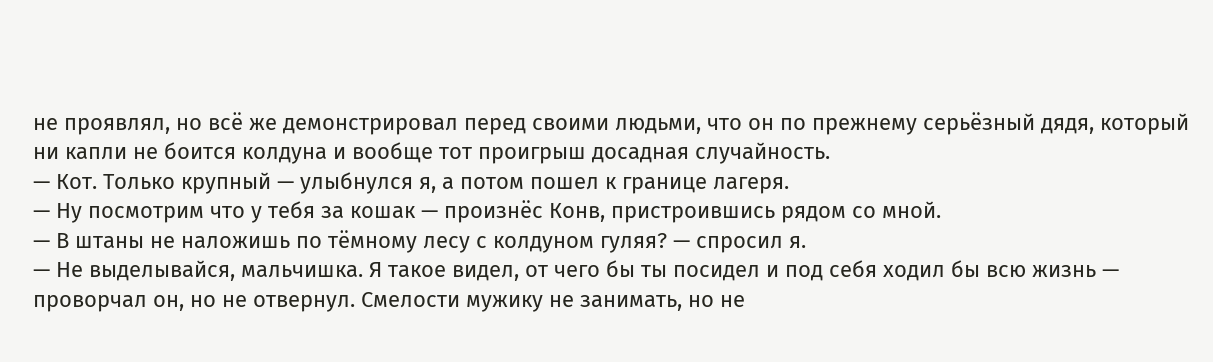не проявлял, но всё же демонстрировал перед своими людьми, что он по прежнему серьёзный дядя, который ни капли не боится колдуна и вообще тот проигрыш досадная случайность.
— Кот. Только крупный — улыбнулся я, а потом пошел к границе лагеря.
— Ну посмотрим что у тебя за кошак — произнёс Конв, пристроившись рядом со мной.
— В штаны не наложишь по тёмному лесу с колдуном гуляя? — спросил я.
— Не выделывайся, мальчишка. Я такое видел, от чего бы ты посидел и под себя ходил бы всю жизнь — проворчал он, но не отвернул. Смелости мужику не занимать, но не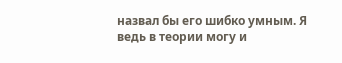назвал бы его шибко умным. Я ведь в теории могу и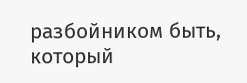разбойником быть, который